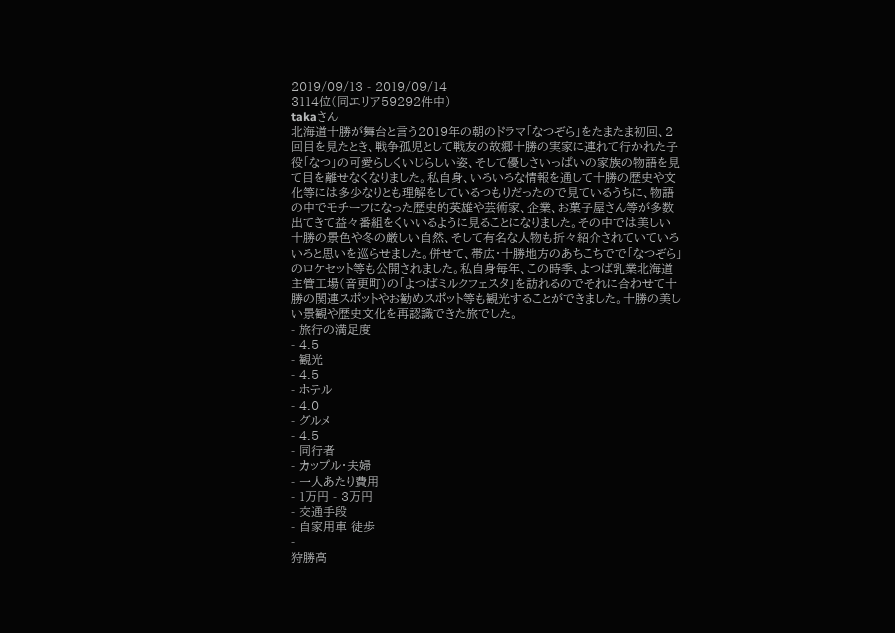2019/09/13 - 2019/09/14
3114位(同エリア59292件中)
takaさん
北海道十勝が舞台と言う2019年の朝のドラマ「なつぞら」をたまたま初回、2回目を見たとき、戦争孤児として戦友の故郷十勝の実家に連れて行かれた子役「なつ」の可愛らしくいじらしい姿、そして優しさいっぱいの家族の物語を見て目を離せなくなりました。私自身、いろいろな情報を通して十勝の歴史や文化等には多少なりとも理解をしているつもりだったので見ているうちに、物語の中でモチーフになった歴史的英雄や芸術家、企業、お菓子屋さん等が多数出てきて益々番組をくいいるように見ることになりました。その中では美しい十勝の景色や冬の厳しい自然、そして有名な人物も折々紹介されていていろいろと思いを巡らせました。併せて、帯広・十勝地方のあちこちでで「なつぞら」のロケセット等も公開されました。私自身毎年、この時季、よつば乳業北海道主管工場(音更町)の「よつばミルクフェスタ」を訪れるのでそれに合わせて十勝の関連スポットやお勧めスポット等も観光することができました。十勝の美しい景観や歴史文化を再認識できた旅でした。
- 旅行の満足度
- 4.5
- 観光
- 4.5
- ホテル
- 4.0
- グルメ
- 4.5
- 同行者
- カップル・夫婦
- 一人あたり費用
- 1万円 - 3万円
- 交通手段
- 自家用車 徒歩
-
狩勝高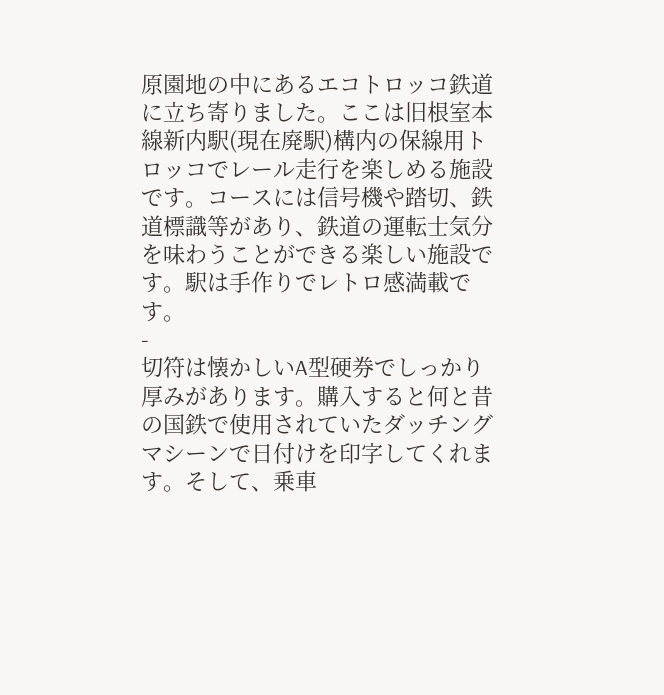原園地の中にあるエコトロッコ鉄道に立ち寄りました。ここは旧根室本線新内駅(現在廃駅)構内の保線用トロッコでレール走行を楽しめる施設です。コースには信号機や踏切、鉄道標識等があり、鉄道の運転士気分を味わうことができる楽しい施設です。駅は手作りでレトロ感満載です。
-
切符は懐かしいA型硬券でしっかり厚みがあります。購入すると何と昔の国鉄で使用されていたダッチングマシーンで日付けを印字してくれます。そして、乗車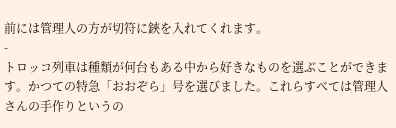前には管理人の方が切符に鋏を入れてくれます。
-
トロッコ列車は種類が何台もある中から好きなものを選ぶことができます。かつての特急「おおぞら」号を選びました。これらすべては管理人さんの手作りというの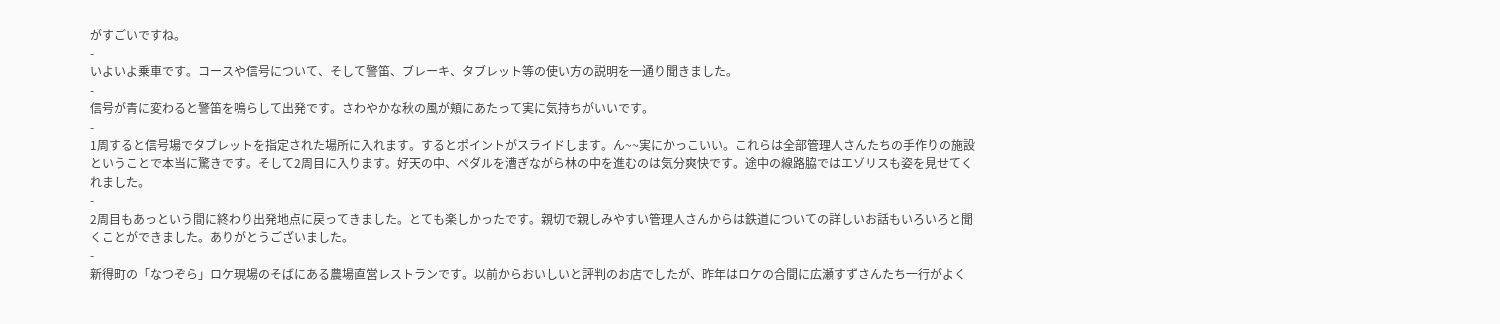がすごいですね。
-
いよいよ乗車です。コースや信号について、そして警笛、ブレーキ、タブレット等の使い方の説明を一通り聞きました。
-
信号が青に変わると警笛を鳴らして出発です。さわやかな秋の風が頬にあたって実に気持ちがいいです。
-
1周すると信号場でタブレットを指定された場所に入れます。するとポイントがスライドします。ん~~実にかっこいい。これらは全部管理人さんたちの手作りの施設ということで本当に驚きです。そして2周目に入ります。好天の中、ペダルを漕ぎながら林の中を進むのは気分爽快です。途中の線路脇ではエゾリスも姿を見せてくれました。
-
2周目もあっという間に終わり出発地点に戻ってきました。とても楽しかったです。親切で親しみやすい管理人さんからは鉄道についての詳しいお話もいろいろと聞くことができました。ありがとうございました。
-
新得町の「なつぞら」ロケ現場のそばにある農場直営レストランです。以前からおいしいと評判のお店でしたが、昨年はロケの合間に広瀬すずさんたち一行がよく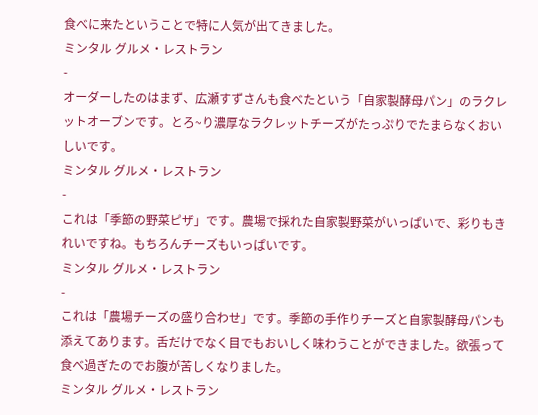食べに来たということで特に人気が出てきました。
ミンタル グルメ・レストラン
-
オーダーしたのはまず、広瀬すずさんも食べたという「自家製酵母パン」のラクレットオーブンです。とろ~り濃厚なラクレットチーズがたっぷりでたまらなくおいしいです。
ミンタル グルメ・レストラン
-
これは「季節の野菜ピザ」です。農場で採れた自家製野菜がいっぱいで、彩りもきれいですね。もちろんチーズもいっぱいです。
ミンタル グルメ・レストラン
-
これは「農場チーズの盛り合わせ」です。季節の手作りチーズと自家製酵母パンも添えてあります。舌だけでなく目でもおいしく味わうことができました。欲張って食べ過ぎたのでお腹が苦しくなりました。
ミンタル グルメ・レストラン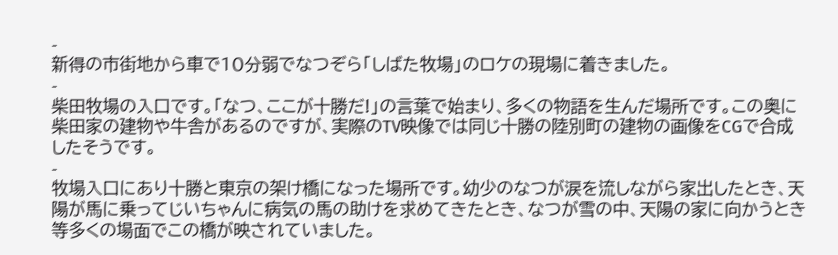-
新得の市街地から車で10分弱でなつぞら「しばた牧場」のロケの現場に着きました。
-
柴田牧場の入口です。「なつ、ここが十勝だ!」の言葉で始まり、多くの物語を生んだ場所です。この奥に柴田家の建物や牛舎があるのですが、実際のTV映像では同じ十勝の陸別町の建物の画像をCGで合成したそうです。
-
牧場入口にあり十勝と東京の架け橋になった場所です。幼少のなつが涙を流しながら家出したとき、天陽が馬に乗ってじいちゃんに病気の馬の助けを求めてきたとき、なつが雪の中、天陽の家に向かうとき等多くの場面でこの橋が映されていました。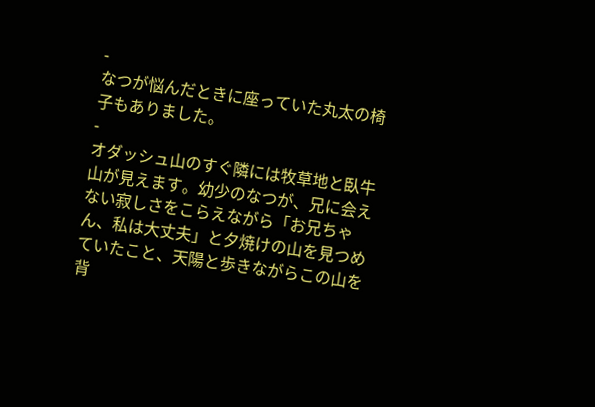-
なつが悩んだときに座っていた丸太の椅子もありました。
-
オダッシュ山のすぐ隣には牧草地と臥牛山が見えます。幼少のなつが、兄に会えない寂しさをこらえながら「お兄ちゃん、私は大丈夫」と夕焼けの山を見つめていたこと、天陽と歩きながらこの山を背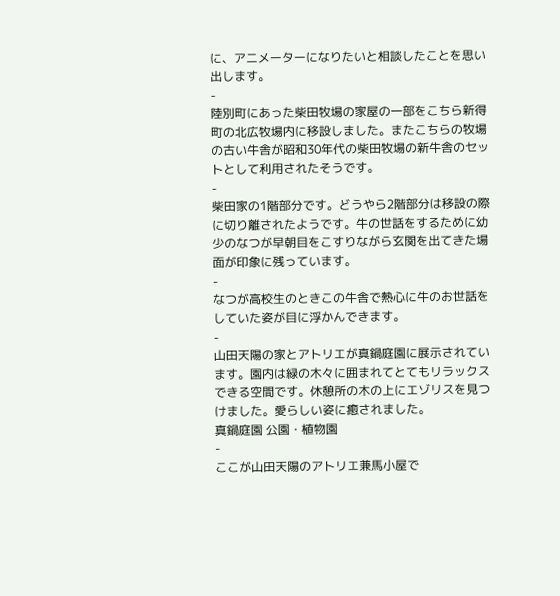に、アニメーターになりたいと相談したことを思い出します。
-
陸別町にあった柴田牧場の家屋の一部をこちら新得町の北広牧場内に移設しました。またこちらの牧場の古い牛舎が昭和30年代の柴田牧場の新牛舎のセットとして利用されたそうです。
-
柴田家の1階部分です。どうやら2階部分は移設の際に切り離されたようです。牛の世話をするために幼少のなつが早朝目をこすりながら玄関を出てきた場面が印象に残っています。
-
なつが高校生のときこの牛舎で熱心に牛のお世話をしていた姿が目に浮かんできます。
-
山田天陽の家とアトリエが真鍋庭園に展示されています。園内は緑の木々に囲まれてとてもリラックスできる空間です。休憩所の木の上にエゾリスを見つけました。愛らしい姿に癒されました。
真鍋庭園 公園・植物園
-
ここが山田天陽のアトリエ兼馬小屋で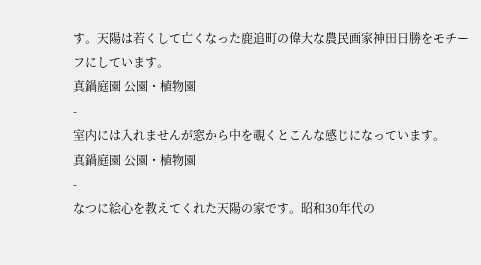す。天陽は若くして亡くなった鹿追町の偉大な農民画家神田日勝をモチーフにしています。
真鍋庭園 公園・植物園
-
室内には入れませんが窓から中を覗くとこんな感じになっています。
真鍋庭園 公園・植物園
-
なつに絵心を教えてくれた天陽の家です。昭和30年代の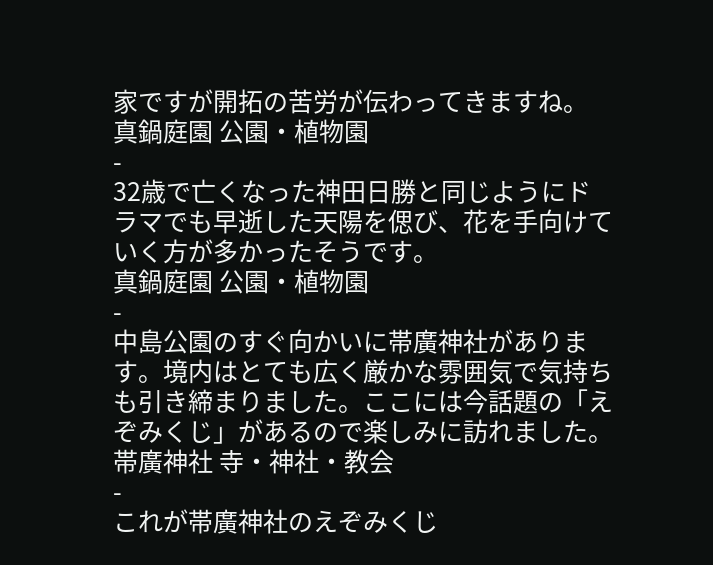家ですが開拓の苦労が伝わってきますね。
真鍋庭園 公園・植物園
-
32歳で亡くなった神田日勝と同じようにドラマでも早逝した天陽を偲び、花を手向けていく方が多かったそうです。
真鍋庭園 公園・植物園
-
中島公園のすぐ向かいに帯廣神社があります。境内はとても広く厳かな雰囲気で気持ちも引き締まりました。ここには今話題の「えぞみくじ」があるので楽しみに訪れました。
帯廣神社 寺・神社・教会
-
これが帯廣神社のえぞみくじ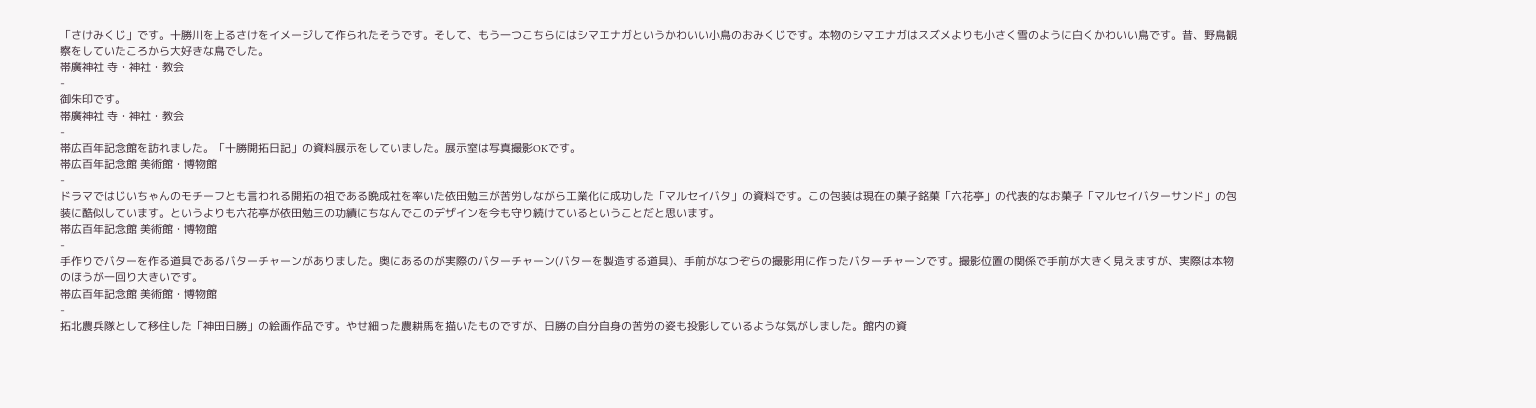「さけみくじ」です。十勝川を上るさけをイメージして作られたそうです。そして、もう一つこちらにはシマエナガというかわいい小鳥のおみくじです。本物のシマエナガはスズメよりも小さく雪のように白くかわいい鳥です。昔、野鳥観察をしていたころから大好きな鳥でした。
帯廣神社 寺・神社・教会
-
御朱印です。
帯廣神社 寺・神社・教会
-
帯広百年記念館を訪れました。「十勝開拓日記」の資料展示をしていました。展示室は写真撮影OKです。
帯広百年記念館 美術館・博物館
-
ドラマではじいちゃんのモチーフとも言われる開拓の祖である晩成社を率いた依田勉三が苦労しながら工業化に成功した「マルセイバタ」の資料です。この包装は現在の菓子銘菓「六花亭」の代表的なお菓子「マルセイバターサンド」の包装に酷似しています。というよりも六花亭が依田勉三の功績にちなんでこのデザインを今も守り続けているということだと思います。
帯広百年記念館 美術館・博物館
-
手作りでバターを作る道具であるバターチャーンがありました。奥にあるのが実際のバターチャーン(バターを製造する道具)、手前がなつぞらの撮影用に作ったバターチャーンです。撮影位置の関係で手前が大きく見えますが、実際は本物のほうが一回り大きいです。
帯広百年記念館 美術館・博物館
-
拓北農兵隊として移住した「神田日勝」の絵画作品です。やせ細った農耕馬を描いたものですが、日勝の自分自身の苦労の姿も投影しているような気がしました。館内の資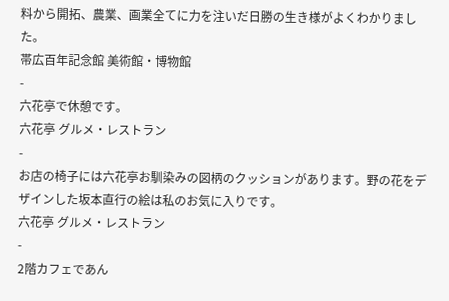料から開拓、農業、画業全てに力を注いだ日勝の生き様がよくわかりました。
帯広百年記念館 美術館・博物館
-
六花亭で休憩です。
六花亭 グルメ・レストラン
-
お店の椅子には六花亭お馴染みの図柄のクッションがあります。野の花をデザインした坂本直行の絵は私のお気に入りです。
六花亭 グルメ・レストラン
-
2階カフェであん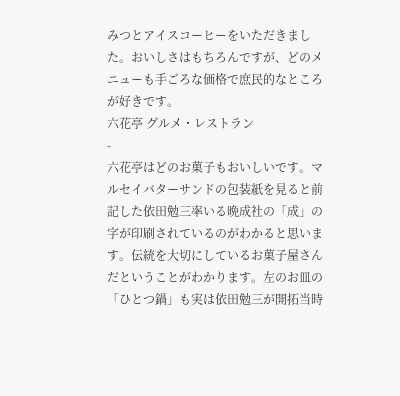みつとアイスコーヒーをいただきました。おいしさはもちろんですが、どのメニューも手ごろな価格で庶民的なところが好きです。
六花亭 グルメ・レストラン
-
六花亭はどのお菓子もおいしいです。マルセイバターサンドの包装紙を見ると前記した依田勉三率いる晩成社の「成」の字が印刷されているのがわかると思います。伝統を大切にしているお菓子屋さんだということがわかります。左のお皿の「ひとつ鍋」も実は依田勉三が開拓当時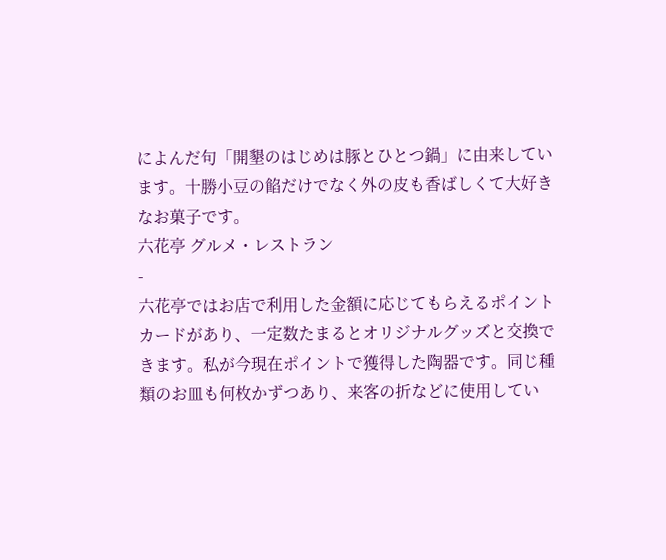によんだ句「開墾のはじめは豚とひとつ鍋」に由来しています。十勝小豆の餡だけでなく外の皮も香ばしくて大好きなお菓子です。
六花亭 グルメ・レストラン
-
六花亭ではお店で利用した金額に応じてもらえるポイントカードがあり、一定数たまるとオリジナルグッズと交換できます。私が今現在ポイントで獲得した陶器です。同じ種類のお皿も何枚かずつあり、来客の折などに使用してい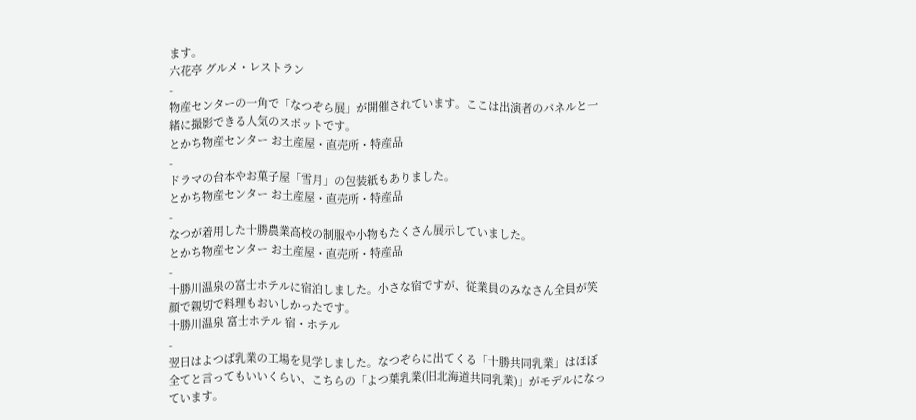ます。
六花亭 グルメ・レストラン
-
物産センターの一角で「なつぞら展」が開催されています。ここは出演者のパネルと一緒に撮影できる人気のスポットです。
とかち物産センター お土産屋・直売所・特産品
-
ドラマの台本やお菓子屋「雪月」の包装紙もありました。
とかち物産センター お土産屋・直売所・特産品
-
なつが着用した十勝農業高校の制服や小物もたくさん展示していました。
とかち物産センター お土産屋・直売所・特産品
-
十勝川温泉の富士ホテルに宿泊しました。小さな宿ですが、従業員のみなさん全員が笑顔で親切で料理もおいしかったです。
十勝川温泉 富士ホテル 宿・ホテル
-
翌日はよつば乳業の工場を見学しました。なつぞらに出てくる「十勝共同乳業」はほぼ全てと言ってもいいくらい、こちらの「よつ葉乳業(旧北海道共同乳業)」がモデルになっています。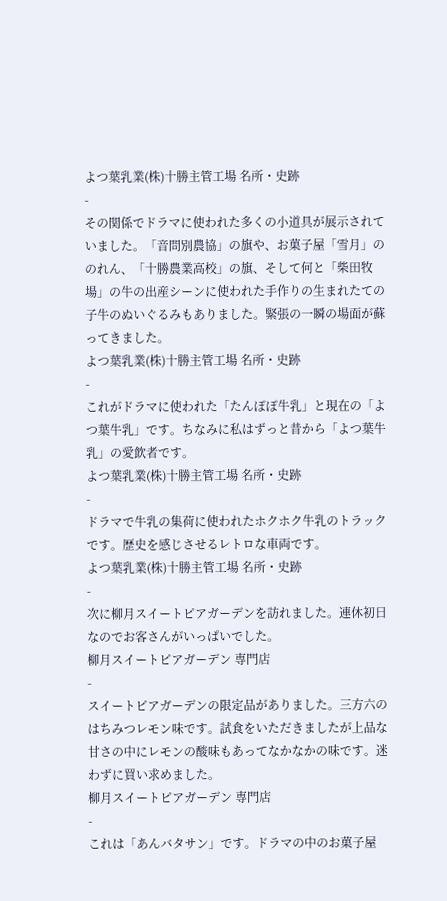よつ葉乳業(株)十勝主管工場 名所・史跡
-
その関係でドラマに使われた多くの小道具が展示されていました。「音問別農協」の旗や、お菓子屋「雪月」ののれん、「十勝農業高校」の旗、そして何と「柴田牧場」の牛の出産シーンに使われた手作りの生まれたての子牛のぬいぐるみもありました。緊張の一瞬の場面が蘇ってきました。
よつ葉乳業(株)十勝主管工場 名所・史跡
-
これがドラマに使われた「たんぽぽ牛乳」と現在の「よつ葉牛乳」です。ちなみに私はずっと昔から「よつ葉牛乳」の愛飲者です。
よつ葉乳業(株)十勝主管工場 名所・史跡
-
ドラマで牛乳の集荷に使われたホクホク牛乳のトラックです。歴史を感じさせるレトロな車両です。
よつ葉乳業(株)十勝主管工場 名所・史跡
-
次に柳月スイートピアガーデンを訪れました。連休初日なのでお客さんがいっぱいでした。
柳月スイートピアガーデン 専門店
-
スイートピアガーデンの限定品がありました。三方六のはちみつレモン味です。試食をいただきましたが上品な甘さの中にレモンの酸味もあってなかなかの味です。迷わずに買い求めました。
柳月スイートピアガーデン 専門店
-
これは「あんバタサン」です。ドラマの中のお菓子屋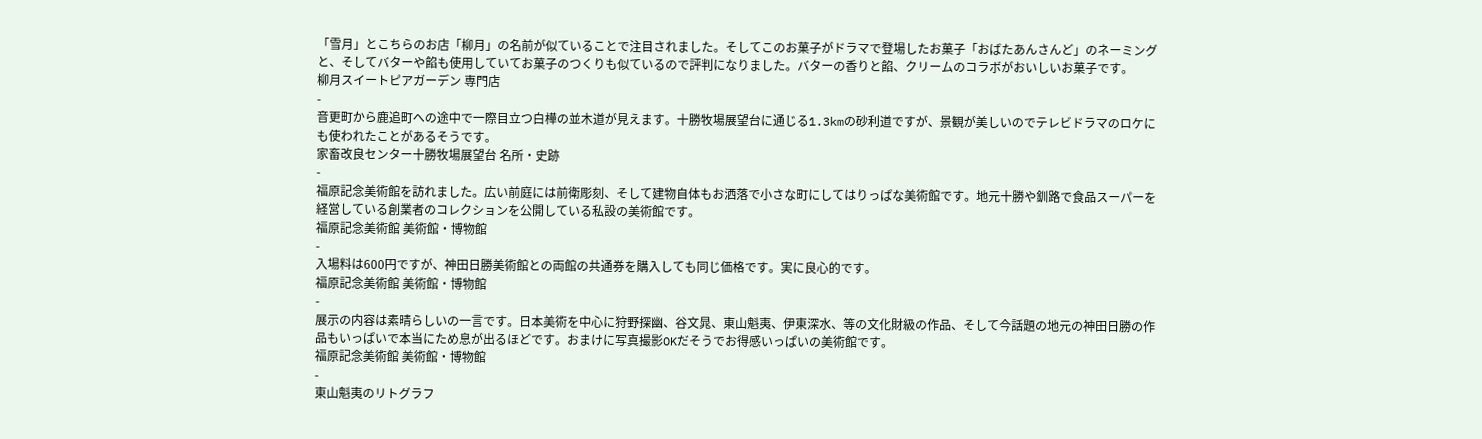「雪月」とこちらのお店「柳月」の名前が似ていることで注目されました。そしてこのお菓子がドラマで登場したお菓子「おばたあんさんど」のネーミングと、そしてバターや餡も使用していてお菓子のつくりも似ているので評判になりました。バターの香りと餡、クリームのコラボがおいしいお菓子です。
柳月スイートピアガーデン 専門店
-
音更町から鹿追町への途中で一際目立つ白樺の並木道が見えます。十勝牧場展望台に通じる1.3kmの砂利道ですが、景観が美しいのでテレビドラマのロケにも使われたことがあるそうです。
家畜改良センター十勝牧場展望台 名所・史跡
-
福原記念美術館を訪れました。広い前庭には前衛彫刻、そして建物自体もお洒落で小さな町にしてはりっぱな美術館です。地元十勝や釧路で食品スーパーを経営している創業者のコレクションを公開している私設の美術館です。
福原記念美術館 美術館・博物館
-
入場料は600円ですが、神田日勝美術館との両館の共通券を購入しても同じ価格です。実に良心的です。
福原記念美術館 美術館・博物館
-
展示の内容は素晴らしいの一言です。日本美術を中心に狩野探幽、谷文晁、東山魁夷、伊東深水、等の文化財級の作品、そして今話題の地元の神田日勝の作品もいっぱいで本当にため息が出るほどです。おまけに写真撮影OKだそうでお得感いっぱいの美術館です。
福原記念美術館 美術館・博物館
-
東山魁夷のリトグラフ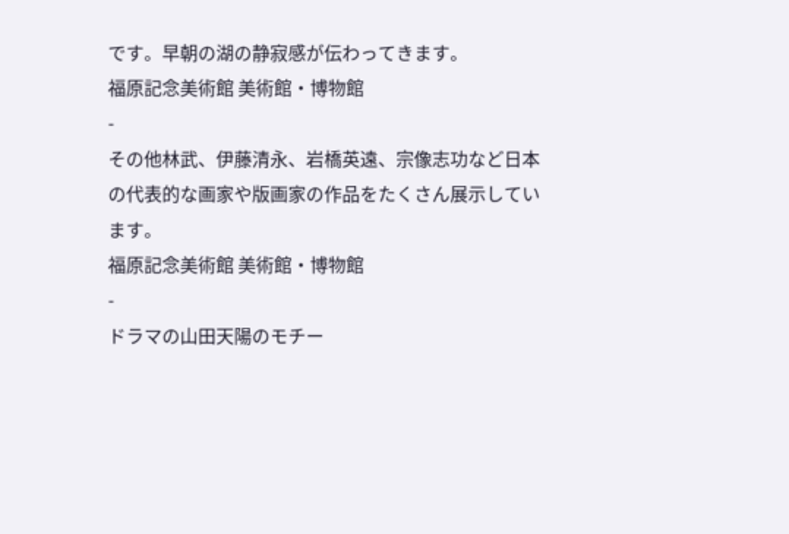です。早朝の湖の静寂感が伝わってきます。
福原記念美術館 美術館・博物館
-
その他林武、伊藤清永、岩橋英遠、宗像志功など日本の代表的な画家や版画家の作品をたくさん展示しています。
福原記念美術館 美術館・博物館
-
ドラマの山田天陽のモチー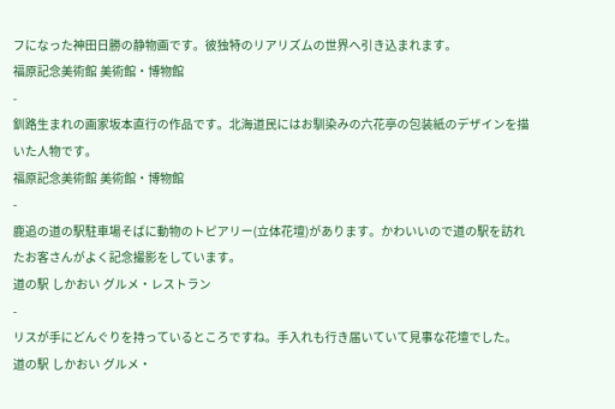フになった神田日勝の静物画です。彼独特のリアリズムの世界へ引き込まれます。
福原記念美術館 美術館・博物館
-
釧路生まれの画家坂本直行の作品です。北海道民にはお馴染みの六花亭の包装紙のデザインを描いた人物です。
福原記念美術館 美術館・博物館
-
鹿追の道の駅駐車場そばに動物のトピアリー(立体花壇)があります。かわいいので道の駅を訪れたお客さんがよく記念撮影をしています。
道の駅 しかおい グルメ・レストラン
-
リスが手にどんぐりを持っているところですね。手入れも行き届いていて見事な花壇でした。
道の駅 しかおい グルメ・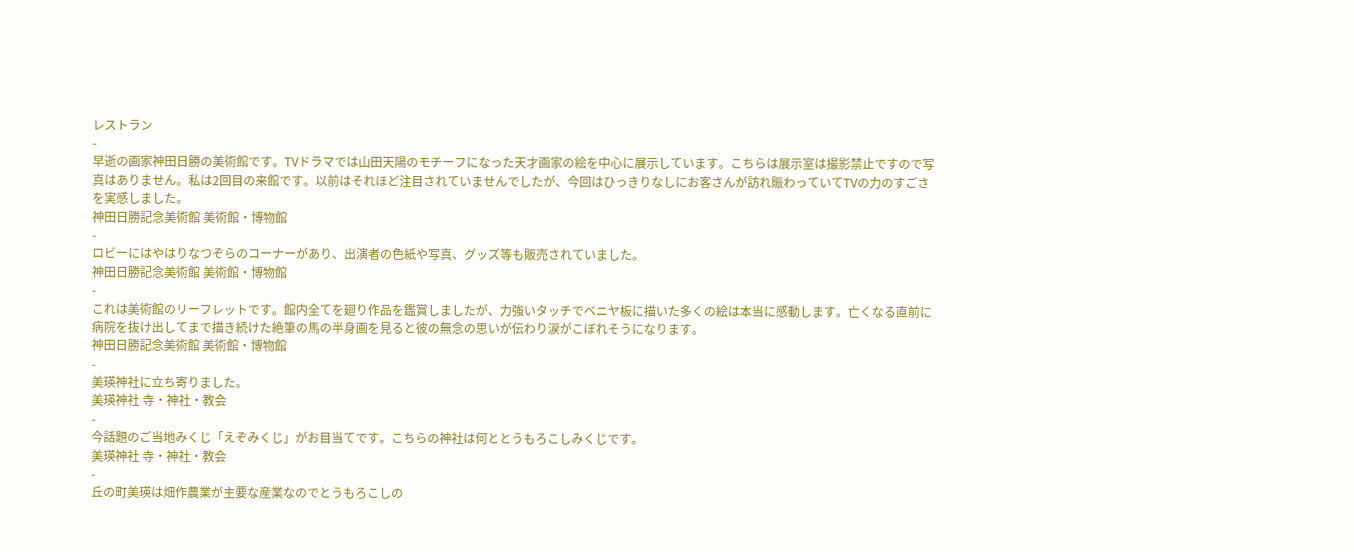レストラン
-
早逝の画家神田日勝の美術館です。TVドラマでは山田天陽のモチーフになった天才画家の絵を中心に展示しています。こちらは展示室は撮影禁止ですので写真はありません。私は2回目の来館です。以前はそれほど注目されていませんでしたが、今回はひっきりなしにお客さんが訪れ賑わっていてTVの力のすごさを実感しました。
神田日勝記念美術館 美術館・博物館
-
ロビーにはやはりなつぞらのコーナーがあり、出演者の色紙や写真、グッズ等も販売されていました。
神田日勝記念美術館 美術館・博物館
-
これは美術館のリーフレットです。館内全てを廻り作品を鑑賞しましたが、力強いタッチでベニヤ板に描いた多くの絵は本当に感動します。亡くなる直前に病院を抜け出してまで描き続けた絶筆の馬の半身画を見ると彼の無念の思いが伝わり涙がこぼれそうになります。
神田日勝記念美術館 美術館・博物館
-
美瑛神社に立ち寄りました。
美瑛神社 寺・神社・教会
-
今話題のご当地みくじ「えぞみくじ」がお目当てです。こちらの神社は何ととうもろこしみくじです。
美瑛神社 寺・神社・教会
-
丘の町美瑛は畑作農業が主要な産業なのでとうもろこしの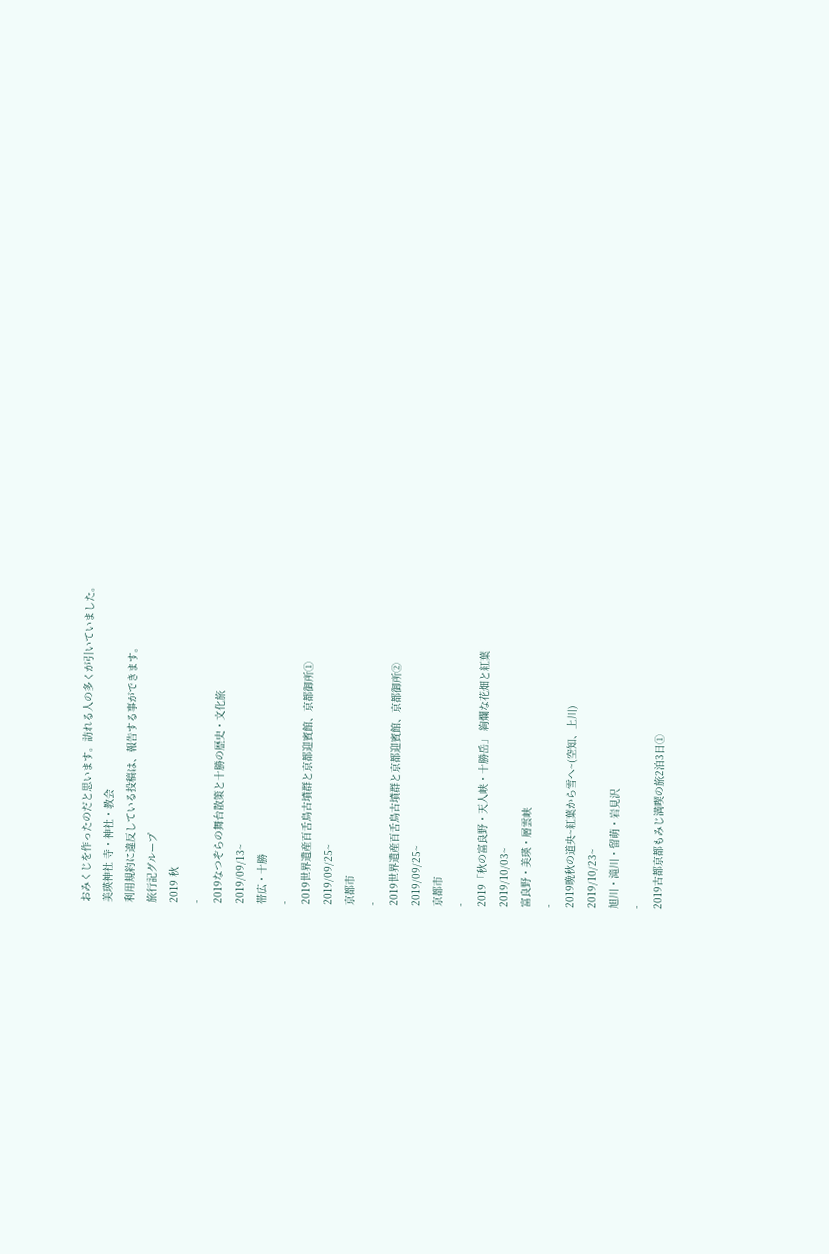おみくじを作ったのだと思います。訪れる人の多くが引いていました。
美瑛神社 寺・神社・教会
利用規約に違反している投稿は、報告する事ができます。
旅行記グループ
2019 秋
-
2019なつぞらの舞台散策と十勝の歴史・文化旅
2019/09/13~
帯広・十勝
-
2019世界遺産百舌鳥古墳群と京都迎賓館、京都御所①
2019/09/25~
京都市
-
2019世界遺産百舌鳥古墳群と京都迎賓館、京都御所②
2019/09/25~
京都市
-
2019「秋の富良野・天人峡・十勝岳」 絢爛な花畑と紅葉
2019/10/03~
富良野・美瑛・層雲峡
-
2019晩秋の道央~紅葉から雪へ~(空知、上川)
2019/10/23~
旭川・滝川・留萌・岩見沢
-
2019古都京都もみじ満喫の旅2泊3日①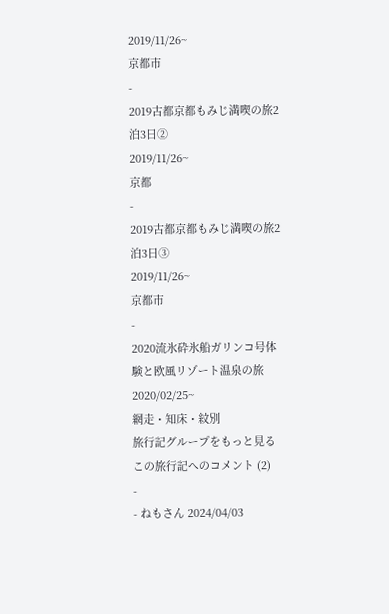2019/11/26~
京都市
-
2019古都京都もみじ満喫の旅2泊3日②
2019/11/26~
京都
-
2019古都京都もみじ満喫の旅2泊3日③
2019/11/26~
京都市
-
2020流氷砕氷船ガリンコ号体験と欧風リゾート温泉の旅
2020/02/25~
網走・知床・紋別
旅行記グループをもっと見る
この旅行記へのコメント (2)
-
- ねもさん 2024/04/03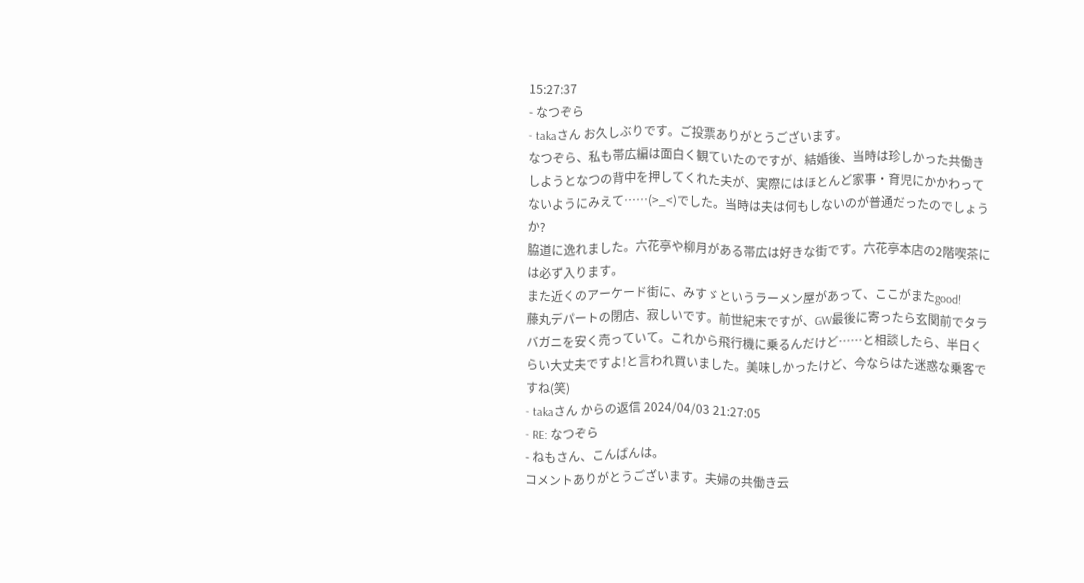15:27:37
- なつぞら
- takaさん お久しぶりです。ご投票ありがとうございます。
なつぞら、私も帯広編は面白く観ていたのですが、結婚後、当時は珍しかった共働きしようとなつの背中を押してくれた夫が、実際にはほとんど家事・育児にかかわってないようにみえて……(>_<)でした。当時は夫は何もしないのが普通だったのでしょうか?
脇道に逸れました。六花亭や柳月がある帯広は好きな街です。六花亭本店の2階喫茶には必ず入ります。
また近くのアーケード街に、みすゞというラーメン屋があって、ここがまたgood!
藤丸デパートの閉店、寂しいです。前世紀末ですが、GW最後に寄ったら玄関前でタラバガニを安く売っていて。これから飛行機に乗るんだけど……と相談したら、半日くらい大丈夫ですよ!と言われ買いました。美味しかったけど、今ならはた迷惑な乗客ですね(笑)
- takaさん からの返信 2024/04/03 21:27:05
- RE: なつぞら
- ねもさん、こんばんは。
コメントありがとうございます。夫婦の共働き云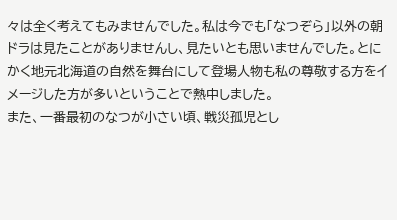々は全く考えてもみませんでした。私は今でも「なつぞら」以外の朝ドラは見たことがありませんし、見たいとも思いませんでした。とにかく地元北海道の自然を舞台にして登場人物も私の尊敬する方をイメージした方が多いということで熱中しました。
また、一番最初のなつが小さい頃、戦災孤児とし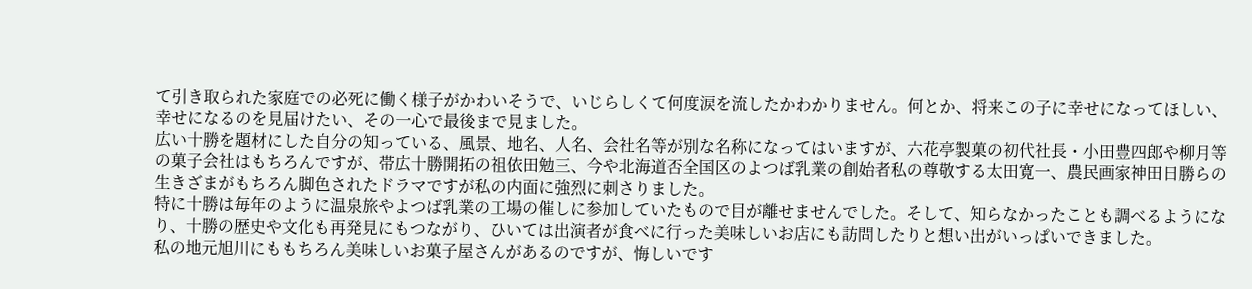て引き取られた家庭での必死に働く様子がかわいそうで、いじらしくて何度涙を流したかわかりません。何とか、将来この子に幸せになってほしい、幸せになるのを見届けたい、その一心で最後まで見ました。
広い十勝を題材にした自分の知っている、風景、地名、人名、会社名等が別な名称になってはいますが、六花亭製菓の初代社長・小田豊四郎や柳月等の菓子会社はもちろんですが、帯広十勝開拓の祖依田勉三、今や北海道否全国区のよつば乳業の創始者私の尊敬する太田寛一、農民画家神田日勝らの生きざまがもちろん脚色されたドラマですが私の内面に強烈に刺さりました。
特に十勝は毎年のように温泉旅やよつば乳業の工場の催しに参加していたもので目が離せませんでした。そして、知らなかったことも調べるようになり、十勝の歴史や文化も再発見にもつながり、ひいては出演者が食べに行った美味しいお店にも訪問したりと想い出がいっぱいできました。
私の地元旭川にももちろん美味しいお菓子屋さんがあるのですが、悔しいです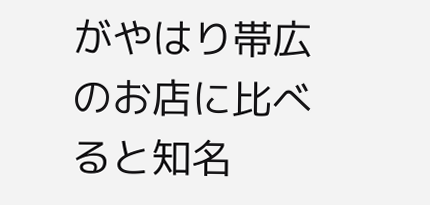がやはり帯広のお店に比べると知名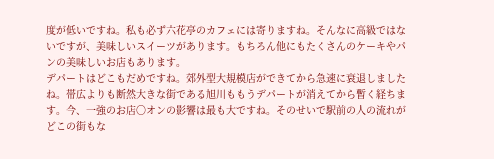度が低いですね。私も必ず六花亭のカフェには寄りますね。そんなに高級ではないですが、美味しいスイーツがあります。もちろん他にもたくさんのケーキやパンの美味しいお店もあります。
デパートはどこもだめですね。郊外型大規模店ができてから急速に衰退しましたね。帯広よりも断然大きな街である旭川ももうデパートが消えてから暫く経ちます。今、一強のお店〇オンの影響は最も大ですね。そのせいで駅前の人の流れがどこの街もな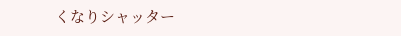くなりシャッター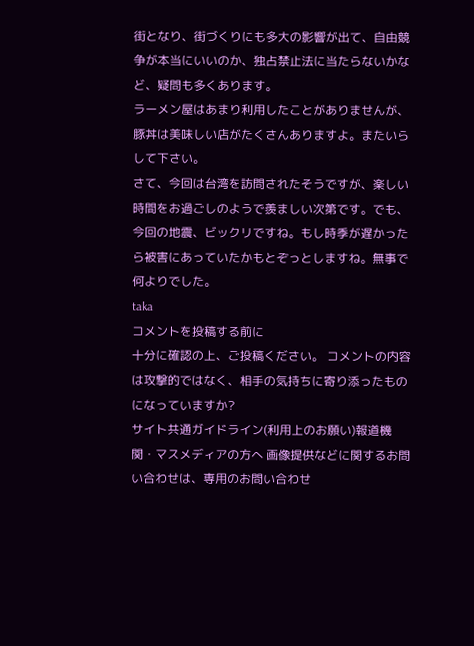街となり、街づくりにも多大の影響が出て、自由競争が本当にいいのか、独占禁止法に当たらないかなど、疑問も多くあります。
ラーメン屋はあまり利用したことがありませんが、豚丼は美味しい店がたくさんありますよ。またいらして下さい。
さて、今回は台湾を訪問されたそうですが、楽しい時間をお過ごしのようで羨ましい次第です。でも、今回の地震、ビックリですね。もし時季が遅かったら被害にあっていたかもとぞっとしますね。無事で何よりでした。
taka
コメントを投稿する前に
十分に確認の上、ご投稿ください。 コメントの内容は攻撃的ではなく、相手の気持ちに寄り添ったものになっていますか?
サイト共通ガイドライン(利用上のお願い)報道機関・マスメディアの方へ 画像提供などに関するお問い合わせは、専用のお問い合わせ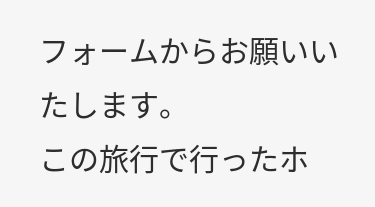フォームからお願いいたします。
この旅行で行ったホ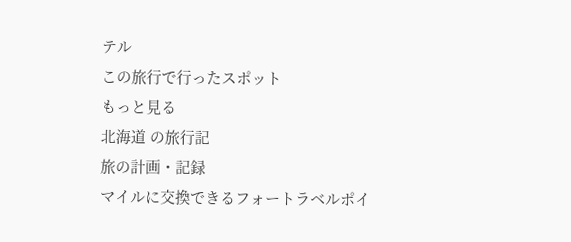テル
この旅行で行ったスポット
もっと見る
北海道 の旅行記
旅の計画・記録
マイルに交換できるフォートラベルポイ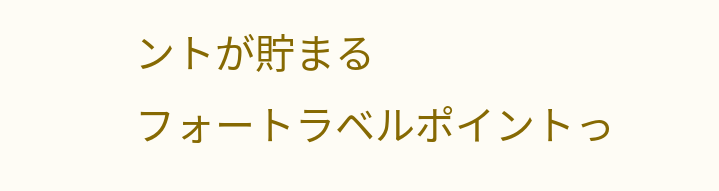ントが貯まる
フォートラベルポイントっ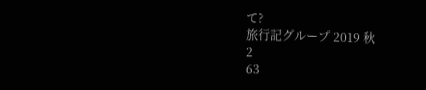て?
旅行記グループ 2019 秋
2
63